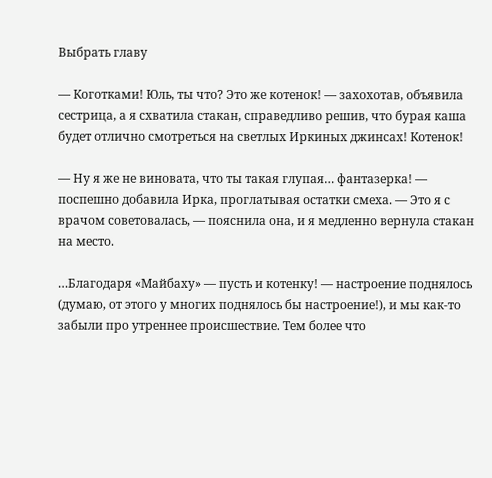Выбрать главу

— Коготками! Юль, ты что? Это же котенок! — захохотав, объявила сестрица, а я схватила стакан, справедливо решив, что бурая каша будет отлично смотреться на светлых Иркиных джинсах! Котенок!

— Ну я же не виновата, что ты такая глупая… фантазерка! — поспешно добавила Ирка, проглатывая остатки смеха. — Это я с врачом советовалась, — пояснила она, и я медленно вернула стакан на место.

…Благодаря «Майбаху» — пусть и котенку! — настроение поднялось (думаю, от этого у многих поднялось бы настроение!), и мы как-то забыли про утреннее происшествие. Тем более что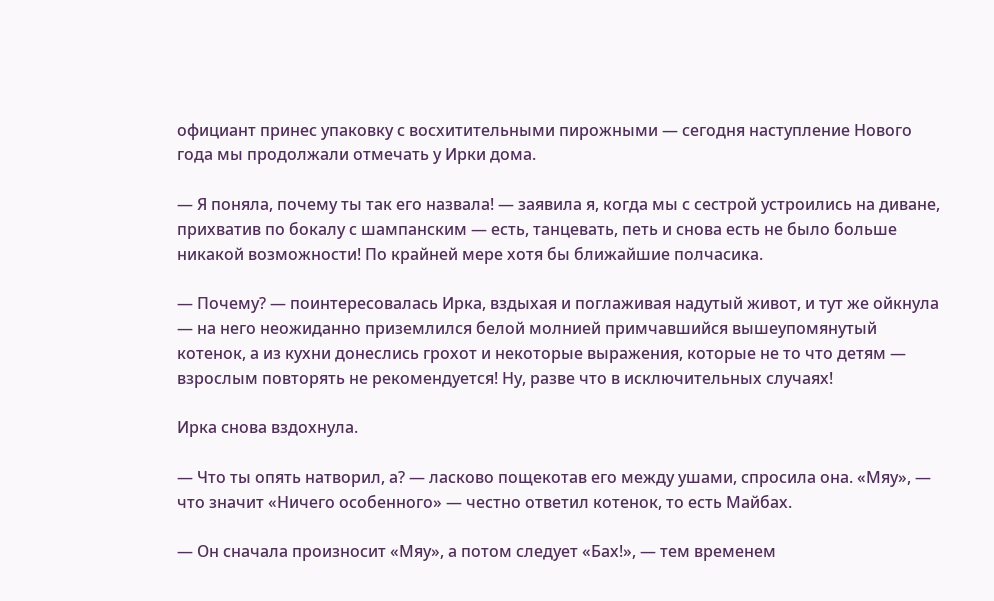официант принес упаковку с восхитительными пирожными — сегодня наступление Нового года мы продолжали отмечать у Ирки дома.

— Я поняла, почему ты так его назвала! — заявила я, когда мы с сестрой устроились на диване, прихватив по бокалу с шампанским — есть, танцевать, петь и снова есть не было больше никакой возможности! По крайней мере хотя бы ближайшие полчасика.

— Почему? — поинтересовалась Ирка, вздыхая и поглаживая надутый живот, и тут же ойкнула — на него неожиданно приземлился белой молнией примчавшийся вышеупомянутый котенок, а из кухни донеслись грохот и некоторые выражения, которые не то что детям — взрослым повторять не рекомендуется! Ну, разве что в исключительных случаях!

Ирка снова вздохнула.

— Что ты опять натворил, а? — ласково пощекотав его между ушами, спросила она. «Мяу», — что значит «Ничего особенного» — честно ответил котенок, то есть Майбах.

— Он сначала произносит «Мяу», а потом следует «Бах!», — тем временем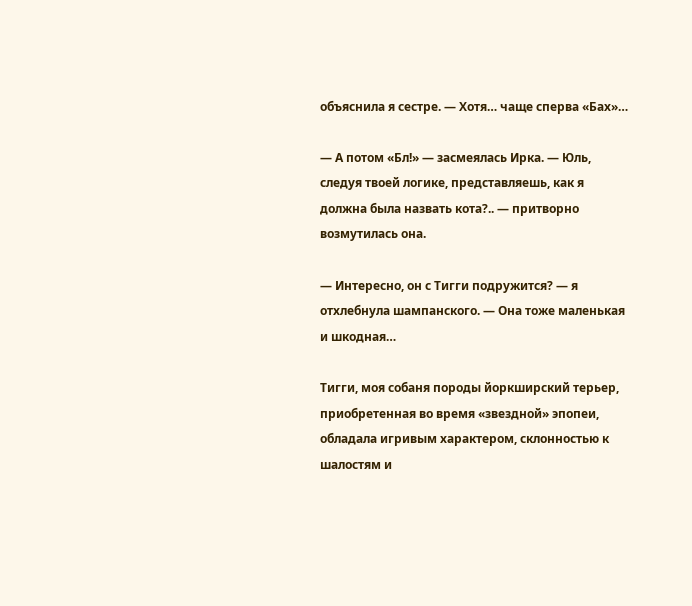объяснила я сестре. — Хотя… чаще сперва «Бах»…

— А потом «Бл!» — засмеялась Ирка. — Юль, следуя твоей логике, представляешь, как я должна была назвать кота?.. — притворно возмутилась она.

— Интересно, он с Тигги подружится? — я отхлебнула шампанского. — Она тоже маленькая и шкодная…

Тигги, моя собаня породы йоркширский терьер, приобретенная во время «звездной» эпопеи, обладала игривым характером, склонностью к шалостям и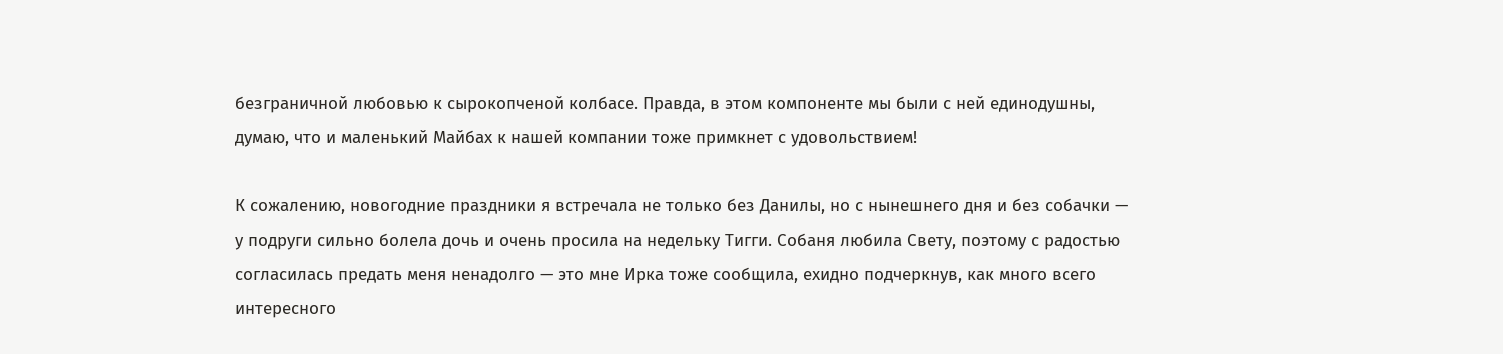безграничной любовью к сырокопченой колбасе. Правда, в этом компоненте мы были с ней единодушны, думаю, что и маленький Майбах к нашей компании тоже примкнет с удовольствием!

К сожалению, новогодние праздники я встречала не только без Данилы, но с нынешнего дня и без собачки — у подруги сильно болела дочь и очень просила на недельку Тигги. Собаня любила Свету, поэтому с радостью согласилась предать меня ненадолго — это мне Ирка тоже сообщила, ехидно подчеркнув, как много всего интересного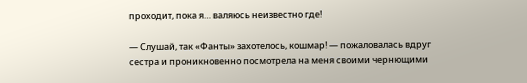проходит, пока я… валяюсь неизвестно где!

— Слушай, так «Фанты» захотелось, кошмар! — пожаловалась вдруг сестра и проникновенно посмотрела на меня своими чернющими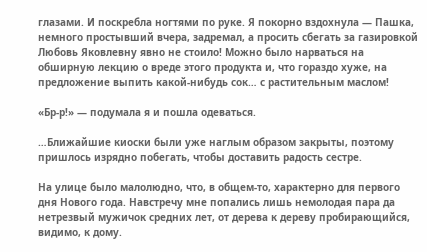глазами. И поскребла ногтями по руке. Я покорно вздохнула — Пашка, немного простывший вчера, задремал, а просить сбегать за газировкой Любовь Яковлевну явно не стоило! Можно было нарваться на обширную лекцию о вреде этого продукта и, что гораздо хуже, на предложение выпить какой-нибудь сок… с растительным маслом!

«Бр-р!» — подумала я и пошла одеваться.

…Ближайшие киоски были уже наглым образом закрыты, поэтому пришлось изрядно побегать, чтобы доставить радость сестре.

На улице было малолюдно, что, в общем-то, характерно для первого дня Нового года. Навстречу мне попались лишь немолодая пара да нетрезвый мужичок средних лет, от дерева к дереву пробирающийся, видимо, к дому.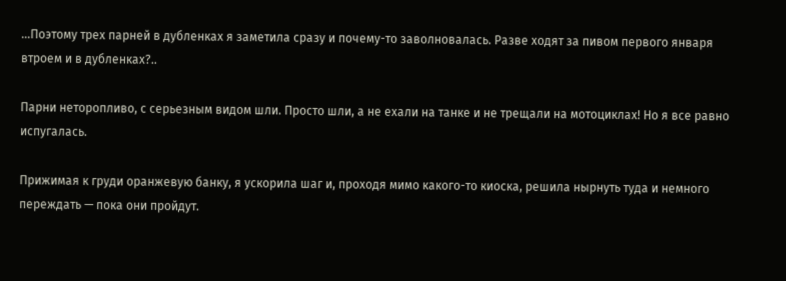…Поэтому трех парней в дубленках я заметила сразу и почему-то заволновалась. Разве ходят за пивом первого января втроем и в дубленках?..

Парни неторопливо, с серьезным видом шли. Просто шли, а не ехали на танке и не трещали на мотоциклах! Но я все равно испугалась.

Прижимая к груди оранжевую банку, я ускорила шаг и, проходя мимо какого-то киоска, решила нырнуть туда и немного переждать — пока они пройдут.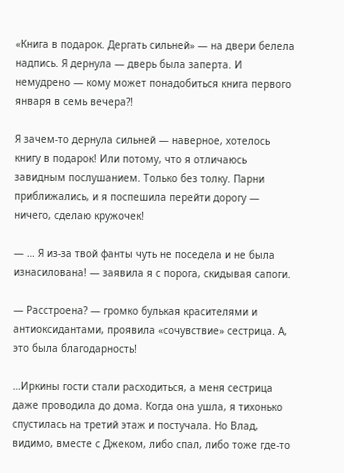«Книга в подарок. Дергать сильней» — на двери белела надпись. Я дернула — дверь была заперта. И немудрено — кому может понадобиться книга первого января в семь вечера?!

Я зачем-то дернула сильней — наверное, хотелось книгу в подарок! Или потому, что я отличаюсь завидным послушанием. Только без толку. Парни приближались, и я поспешила перейти дорогу — ничего, сделаю кружочек!

— … Я из-за твой фанты чуть не поседела и не была изнасилована! — заявила я с порога, скидывая сапоги.

— Расстроена? — громко булькая красителями и антиоксидантами, проявила «сочувствие» сестрица. А, это была благодарность!

…Иркины гости стали расходиться, а меня сестрица даже проводила до дома. Когда она ушла, я тихонько спустилась на третий этаж и постучала. Но Влад, видимо, вместе с Джеком, либо спал, либо тоже где-то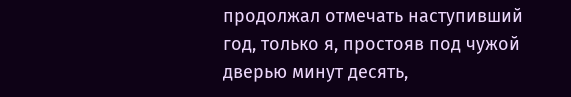продолжал отмечать наступивший год, только я, простояв под чужой дверью минут десять,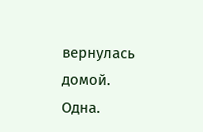вернулась домой. Одна.